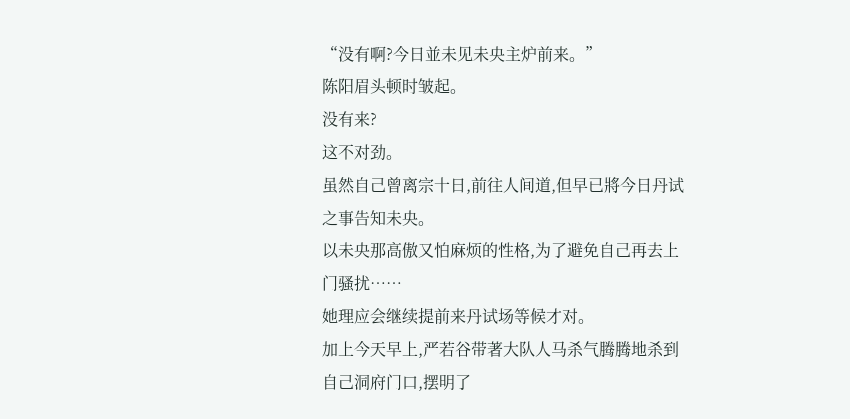“没有啊?今日並未见未央主炉前来。”
陈阳眉头顿时皱起。
没有来?
这不对劲。
虽然自己曾离宗十日,前往人间道,但早已將今日丹试之事告知未央。
以未央那高傲又怕麻烦的性格,为了避免自己再去上门骚扰……
她理应会继续提前来丹试场等候才对。
加上今天早上,严若谷带著大队人马杀气腾腾地杀到自己洞府门口,摆明了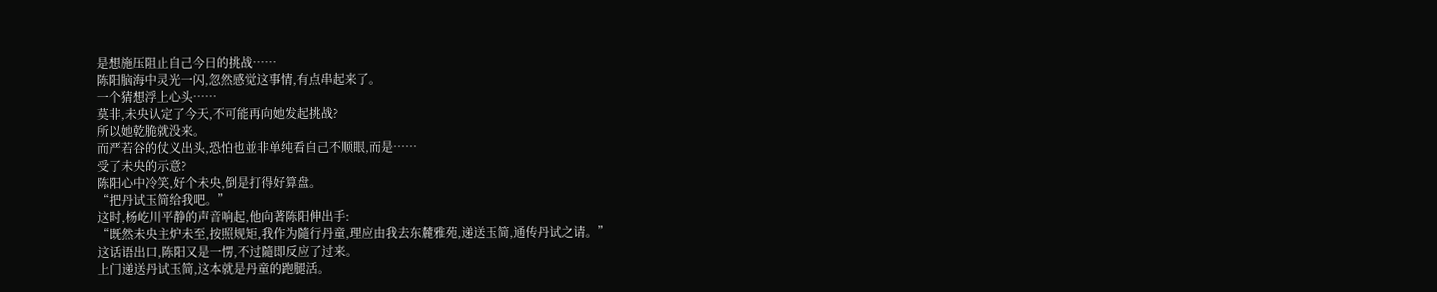是想施压阻止自己今日的挑战……
陈阳脑海中灵光一闪,忽然感觉这事情,有点串起来了。
一个猜想浮上心头……
莫非,未央认定了今天,不可能再向她发起挑战?
所以她乾脆就没来。
而严若谷的仗义出头,恐怕也並非单纯看自己不顺眼,而是……
受了未央的示意?
陈阳心中冷笑,好个未央,倒是打得好算盘。
“把丹试玉简给我吧。”
这时,杨屹川平静的声音响起,他向著陈阳伸出手:
“既然未央主炉未至,按照规矩,我作为隨行丹童,理应由我去东麓雅苑,递送玉简,通传丹试之请。”
这话语出口,陈阳又是一愣,不过隨即反应了过来。
上门递送丹试玉简,这本就是丹童的跑腿活。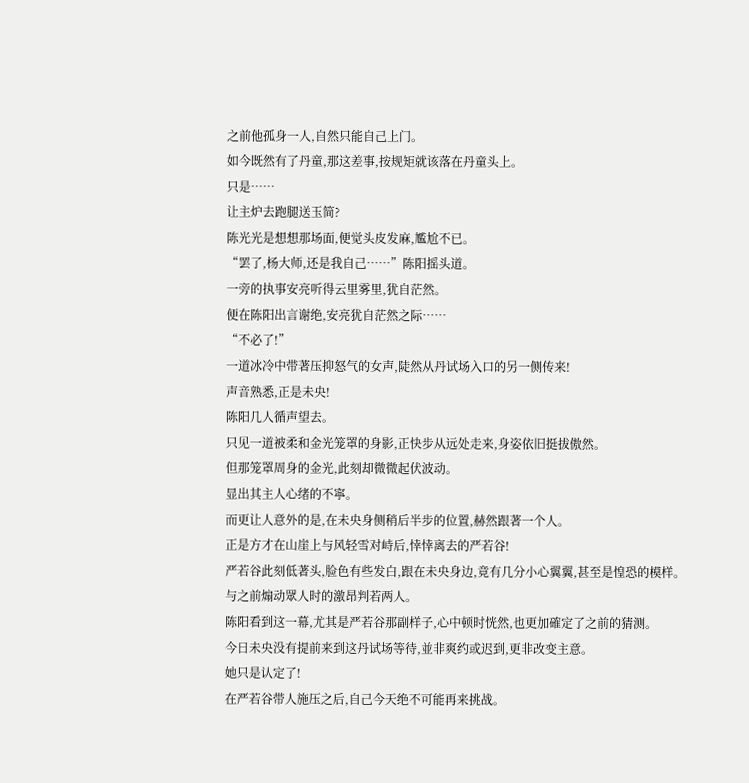之前他孤身一人,自然只能自己上门。
如今既然有了丹童,那这差事,按规矩就该落在丹童头上。
只是……
让主炉去跑腿送玉简?
陈光光是想想那场面,便觉头皮发麻,尷尬不已。
“罢了,杨大师,还是我自己……”陈阳摇头道。
一旁的执事安亮听得云里雾里,犹自茫然。
便在陈阳出言谢绝,安亮犹自茫然之际……
“不必了!”
一道冰冷中带著压抑怒气的女声,陡然从丹试场入口的另一侧传来!
声音熟悉,正是未央!
陈阳几人循声望去。
只见一道被柔和金光笼罩的身影,正快步从远处走来,身姿依旧挺拔傲然。
但那笼罩周身的金光,此刻却微微起伏波动。
显出其主人心绪的不寧。
而更让人意外的是,在未央身侧稍后半步的位置,赫然跟著一个人。
正是方才在山崖上与风轻雪对峙后,悻悻离去的严若谷!
严若谷此刻低著头,脸色有些发白,跟在未央身边,竟有几分小心翼翼,甚至是惶恐的模样。
与之前煽动眾人时的激昂判若两人。
陈阳看到这一幕,尤其是严若谷那副样子,心中顿时恍然,也更加確定了之前的猜测。
今日未央没有提前来到这丹试场等待,並非爽约或迟到,更非改变主意。
她只是认定了!
在严若谷带人施压之后,自己今天绝不可能再来挑战。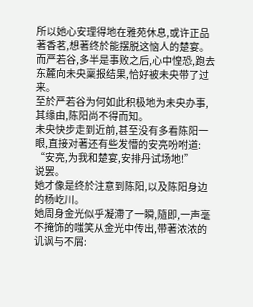所以她心安理得地在雅苑休息,或许正品著香茗,想著终於能摆脱这恼人的楚宴。
而严若谷,多半是事败之后,心中惶恐,跑去东麓向未央稟报结果,恰好被未央带了过来。
至於严若谷为何如此积极地为未央办事,其缘由,陈阳尚不得而知。
未央快步走到近前,甚至没有多看陈阳一眼,直接对著还有些发懵的安亮吩咐道:
“安亮,为我和楚宴,安排丹试场地!”
说罢。
她才像是终於注意到陈阳,以及陈阳身边的杨屹川。
她周身金光似乎凝滯了一瞬,隨即,一声毫不掩饰的嗤笑从金光中传出,带著浓浓的讥讽与不屑: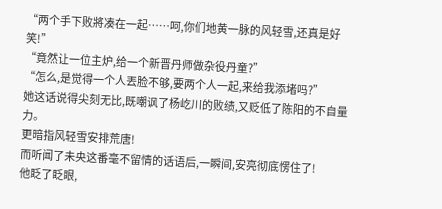“两个手下败將凑在一起……呵,你们地黄一脉的风轻雪,还真是好笑!”
“竟然让一位主炉,给一个新晋丹师做杂役丹童?”
“怎么,是觉得一个人丟脸不够,要两个人一起,来给我添堵吗?”
她这话说得尖刻无比,既嘲讽了杨屹川的败绩,又贬低了陈阳的不自量力。
更暗指风轻雪安排荒唐!
而听闻了未央这番毫不留情的话语后,一瞬间,安亮彻底愣住了!
他眨了眨眼,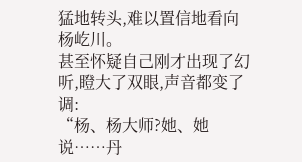猛地转头,难以置信地看向杨屹川。
甚至怀疑自己刚才出现了幻听,瞪大了双眼,声音都变了调:
“杨、杨大师?她、她说……丹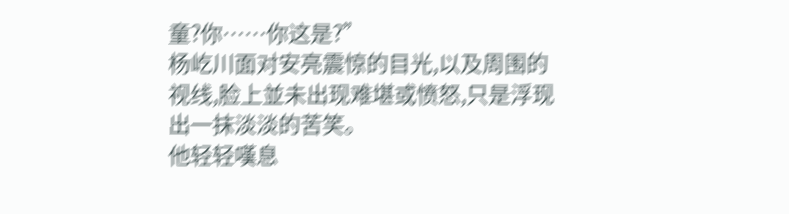童?你……你这是?”
杨屹川面对安亮震惊的目光,以及周围的视线,脸上並未出现难堪或愤怒,只是浮现出一抹淡淡的苦笑。
他轻轻嘆息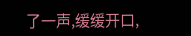了一声,缓缓开口,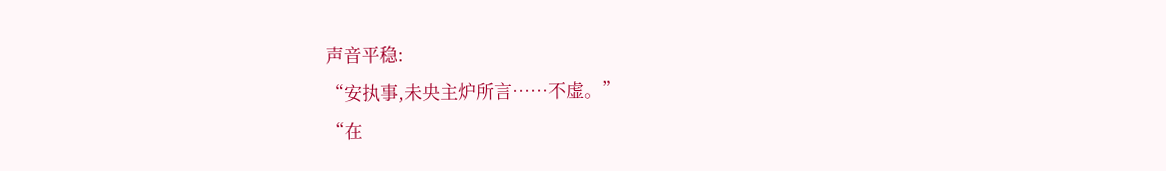声音平稳:
“安执事,未央主炉所言……不虚。”
“在